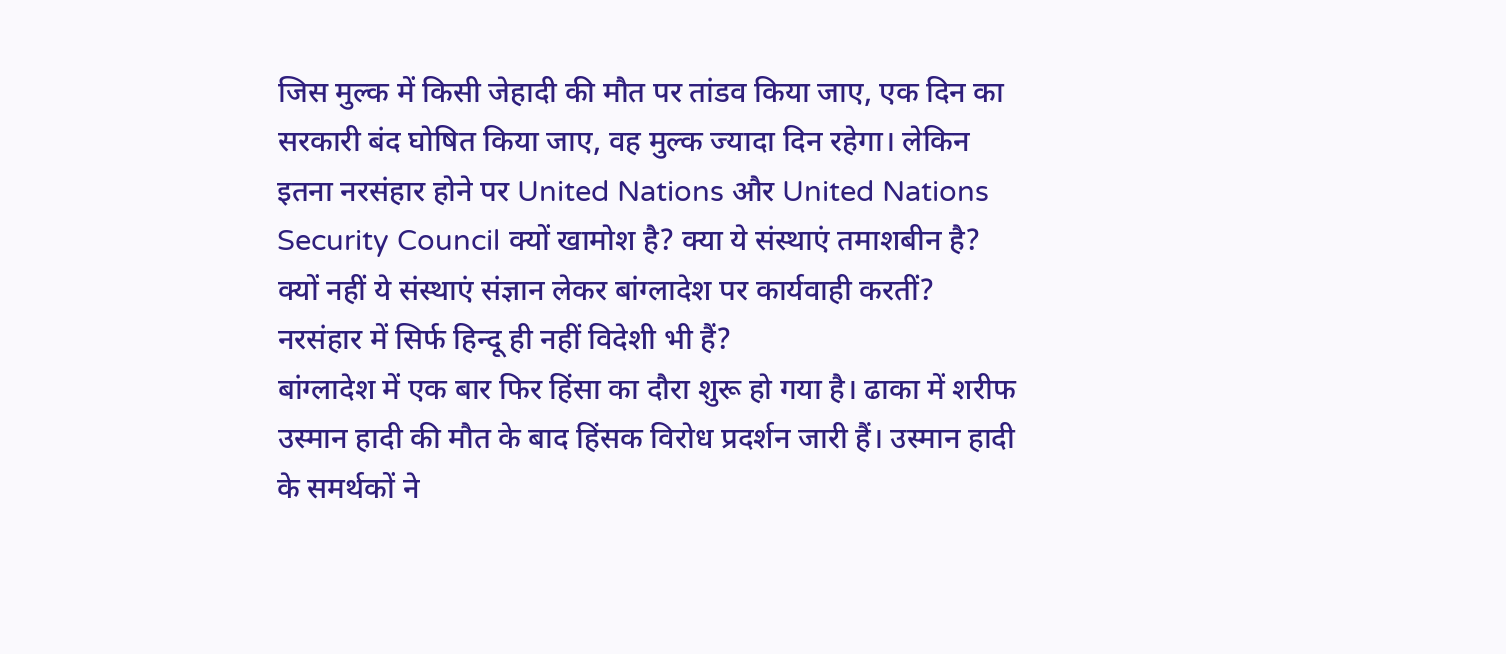जिस मुल्क में किसी जेहादी की मौत पर तांडव किया जाए, एक दिन का सरकारी बंद घोषित किया जाए, वह मुल्क ज्यादा दिन रहेगा। लेकिन इतना नरसंहार होने पर United Nations और United Nations Security Council क्यों खामोश है? क्या ये संस्थाएं तमाशबीन है? क्यों नहीं ये संस्थाएं संज्ञान लेकर बांग्लादेश पर कार्यवाही करतीं? नरसंहार में सिर्फ हिन्दू ही नहीं विदेशी भी हैं?
बांग्लादेश में एक बार फिर हिंसा का दौरा शुरू हो गया है। ढाका में शरीफ उस्मान हादी की मौत के बाद हिंसक विरोध प्रदर्शन जारी हैं। उस्मान हादी के समर्थकों ने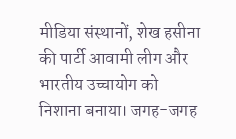मीडिया संस्थानों, शेख हसीना की पार्टी आवामी लीग और भारतीय उच्चायोग को निशाना बनाया। जगह-जगह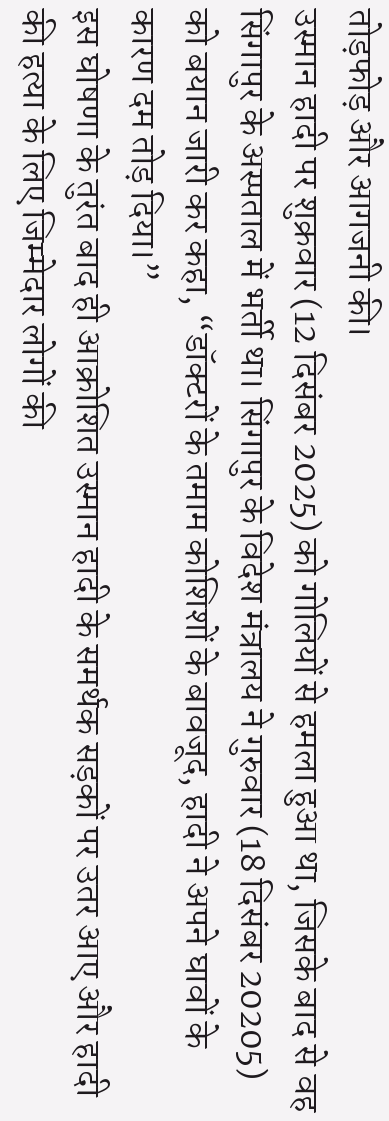तोड़फोड़ और आगजनी की।
उस्मान हादी पर शुक्रवार (12 दिसंबर 2025) को गोलियों से हमला हुआ था, जिसके बाद से वह सिंगापुर के अस्पताल में भर्ती था। सिंगापुर के विदेश मंत्रालय ने गुरुवार (18 दिसंबर 20205) को बयान जारी कर कहा, “डॉक्टरों के तमाम कोशिशों के बावजूद, हादी ने अपने घावों के कारण दम तोड़ दिया।”
इस घोषणा के तुरंत बाद ही आक्रोशित उस्मान हादी के समर्थक सड़कों पर उतर आए और हादी की हत्या के लिए जिम्मेदार लोगों की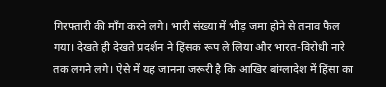गिरफ्तारी की माँग करने लगे। भारी संख्या में भीड़ जमा होने से तनाव फैल गया। देखते ही देखते प्रदर्शन ने हिंसक रूप ले लिया और भारत-विरोधी नारे तक लगने लगे। ऐसे में यह जानना जरूरी है कि आखिर बांग्लादेश में हिंसा का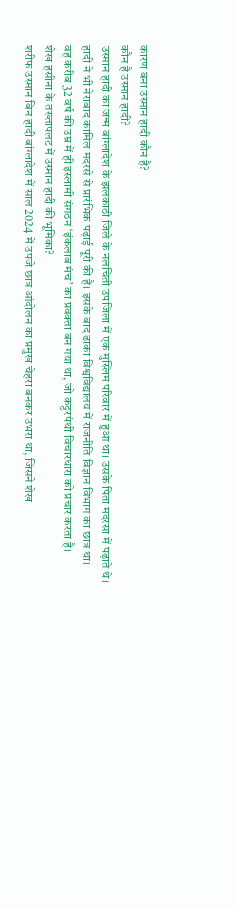कारण बना उस्मान हादी कौन है?
कौन है उस्मान हादी?
उस्मान हादी का जन्म बांग्लादेश के झलकाठी जिले के नलचिती उपजिला में एक मुस्लिम परिवार में हुआ था। उसके पिता मदरसा में पढ़ाते थे। हादी ने भी नेराबाद कामिल मदरसे से प्रारंभिक पढ़ाई पूरी की है। इसके बाद ढाका विश्वविद्यालय में राजनीति विज्ञान विभाग का छात्र था।
वह करीब 32 वर्ष की उम्र में ही इस्लामी संगठन ‘इंकलाब मंच’ का प्रवक्ता बन गया था, जो कट्टरपंथी विचारधारा को प्रचार करता है।
शेख हसीना के तख्तापलट में उस्मान हादी की भूमिका?
शरीफ उस्मान बिन हादी बांग्लादेश में साल 2024 में उपजे छात्र आंदोलन का प्रमुख चेहरा बनकर उभरा था, जिसने शेख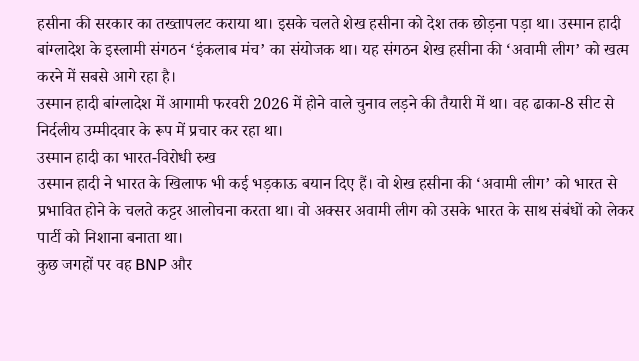हसीना की सरकार का तख्तापलट कराया था। इसके चलते शेख हसीना को देश तक छोड़ना पड़ा था। उस्मान हादी बांग्लादेश के इस्लामी संगठन ‘इंकलाब मंच’ का संयोजक था। यह संगठन शेख हसीना की ‘अवामी लीग’ को खत्म करने में सबसे आगे रहा है।
उस्मान हादी बांग्लादेश में आगामी फरवरी 2026 में होने वाले चुनाव लड़ने की तैयारी में था। वह ढाका-8 सीट से निर्दलीय उम्मीदवार के रूप में प्रचार कर रहा था।
उस्मान हादी का भारत-विरोधी रुख
उस्मान हादी ने भारत के खिलाफ भी कई भड़काऊ बयान दिए हैं। वो शेख हसीना की ‘अवामी लीग’ को भारत से प्रभावित होने के चलते कट्टर आलोचना करता था। वो अक्सर अवामी लीग को उसके भारत के साथ संबंधों को लेकर पार्टी को निशाना बनाता था।
कुछ जगहों पर वह BNP और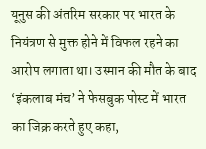यूनुस की अंतरिम सरकार पर भारत के नियंत्रण से मुक्त होने में विफल रहने का आरोप लगाता था। उस्मान की मौत के बाद ‘इंकलाब मंच’ ने फेसबुक पोस्ट में भारत का जिक्र करते हुए कहा,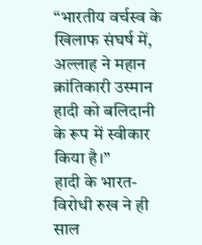“भारतीय वर्चस्व के खिलाफ संघर्ष में, अल्लाह ने महान क्रांतिकारी उस्मान हादी को बलिदानी के रूप में स्वीकार किया है।”
हादी के भारत-विरोधी रुख ने ही साल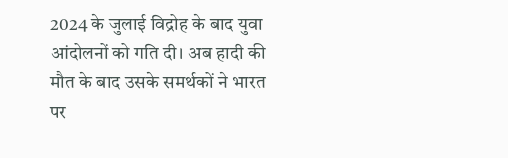2024 के जुलाई विद्रोह के बाद युवा आंदोलनों को गति दी। अब हादी की मौत के बाद उसके समर्थकों ने भारत पर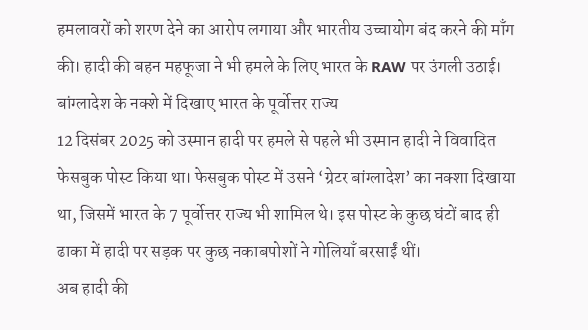हमलावरों को शरण देने का आरोप लगाया और भारतीय उच्चायोग बंद करने की माँग की। हादी की बहन महफूजा ने भी हमले के लिए भारत के RAW पर उंगली उठाई।
बांग्लादेश के नक्शे में दिखाए भारत के पूर्वोत्तर राज्य
12 दिसंबर 2025 को उस्मान हादी पर हमले से पहले भी उस्मान हादी ने विवादित फेसबुक पोस्ट किया था। फेसबुक पोस्ट में उसने ‘ग्रेटर बांग्लादेश’ का नक्शा दिखाया था, जिसमें भारत के 7 पूर्वोत्तर राज्य भी शामिल थे। इस पोस्ट के कुछ घंटों बाद ही ढाका में हादी पर सड़क पर कुछ नकाबपोशों ने गोलियाँ बरसाईं थीं।
अब हादी की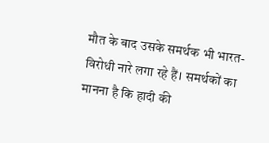मौत के बाद उसके समर्थक भी भारत-विरोधी नारे लगा रहे हैं। समर्थकों का मानना है कि हादी की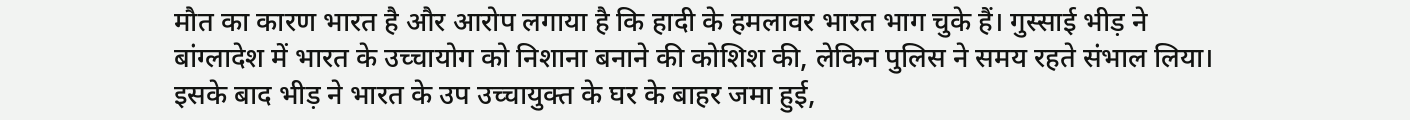मौत का कारण भारत है और आरोप लगाया है कि हादी के हमलावर भारत भाग चुके हैं। गुस्साई भीड़ ने बांग्लादेश में भारत के उच्चायोग को निशाना बनाने की कोशिश की, लेकिन पुलिस ने समय रहते संभाल लिया। इसके बाद भीड़ ने भारत के उप उच्चायुक्त के घर के बाहर जमा हुई,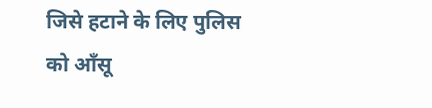जिसे हटाने के लिए पुलिस को आँसू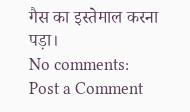गैस का इस्तेमाल करना पड़ा।
No comments:
Post a Comment